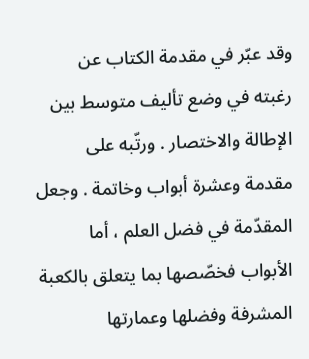وقد عبّر في مقدمة الكتاب عن رغبته في وضع تأليف متوسط بين الإطالة والاختصار . ورتّبه على مقدمة وعشرة أبواب وخاتمة . وجعل المقدّمة في فضل العلم ، أما الأبواب فخصّصها بما يتعلق بالكعبة المشرفة وفضلها وعمارتها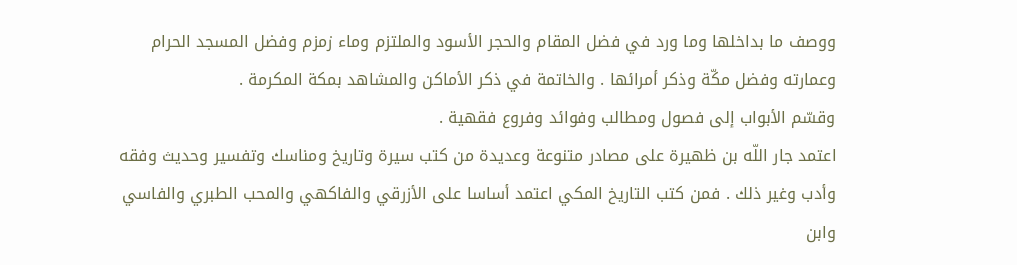ووصف ما بداخلها وما ورد في فضل المقام والحجر الأسود والملتزم وماء زمزم وفضل المسجد الحرام وعمارته وفضل مكّة وذكر أمرائها . والخاتمة في ذكر الأماكن والمشاهد بمكة المكرمة .
وقسّم الأبواب إلى فصول ومطالب وفوائد وفروع فقهية .
اعتمد جار اللّه بن ظهيرة على مصادر متنوعة وعديدة من كتب سيرة وتاريخ ومناسك وتفسير وحديث وفقه وأدب وغير ذلك . فمن كتب التاريخ المكي اعتمد أساسا على الأزرقي والفاكهي والمحب الطبري والفاسي وابن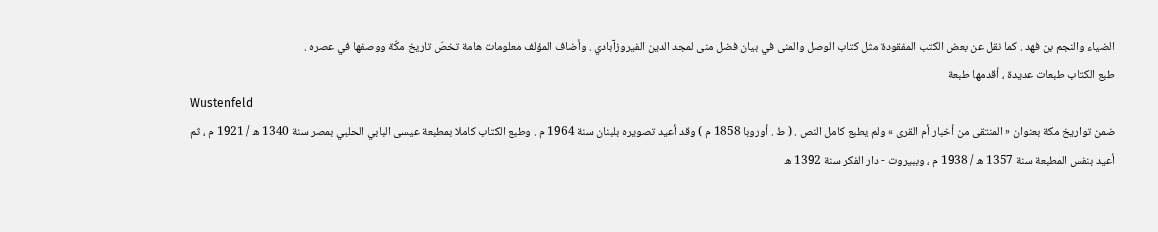الضياء والنجم بن فهد . كما نقل عن بعض الكتب المفقودة مثل كتاب الوصل والمنى في بيان فضل منى لمجد الدين الفيروزآبادي . وأضاف المؤلف معلومات هامة تخصّ تاريخ مكّة ووصفها في عصره .
طبع الكتاب طبعات عديدة ، أقدمها طبعة
Wustenfeld
ضمن تواريخ مكة بعنوان « المنتقى من أخبار أم القرى » ولم يطبع كامل النص . ( ط . أوروبا 1858 م ) وقد أعيد تصويره بلبنان سنة 1964 م . وطبع الكتاب كاملا بمطبعة عيسى البابي الحلبي بمصر سنة 1340 ه / 1921 م ، ثم أعيد بنفس المطبعة سنة 1357 ه / 1938 م ، وببيروت - دار الفكر سنة 1392 ه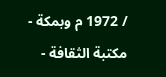/ 1972 م وبمكة - مكتبة الثقافة -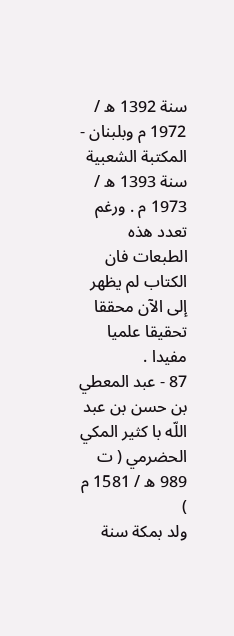سنة 1392 ه / 1972 م وبلبنان - المكتبة الشعبية سنة 1393 ه / 1973 م . ورغم تعدد هذه الطبعات فان الكتاب لم يظهر إلى الآن محققا تحقيقا علميا مفيدا .
87 - عبد المعطي بن حسن بن عبد اللّه با كثير المكي الحضرمي ( ت 989 ه / 1581 م )
ولد بمكة سنة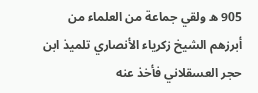905 ه ولقي جماعة من العلماء من أبرزهم الشيخ زكرياء الأنصاري تلميذ ابن حجر العسقلاني فأخذ عنه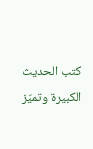كتب الحديث الكبيرة وتميّز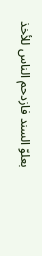بعلوّ السند فازدحم الناس للأخذ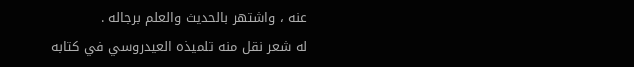عنه ، واشتهر بالحديث والعلم برجاله .
له شعر نقل منه تلميذه العيدروسي في كتابه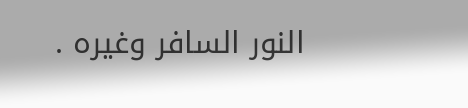النور السافر وغيره .